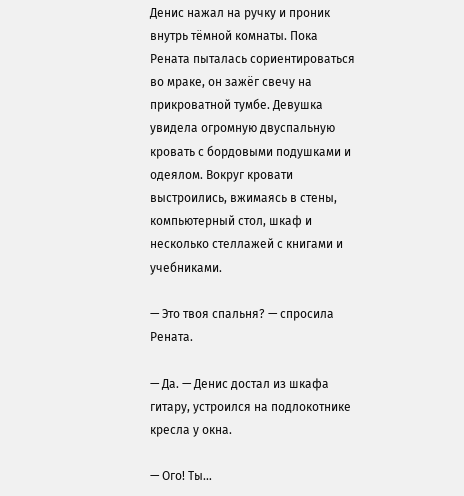Денис нажал на ручку и проник внутрь тёмной комнаты. Пока Рената пыталась сориентироваться во мраке, он зажёг свечу на прикроватной тумбе. Девушка увидела огромную двуспальную кровать с бордовыми подушками и одеялом. Вокруг кровати выстроились, вжимаясь в стены, компьютерный стол, шкаф и несколько стеллажей с книгами и учебниками.

— Это твоя спальня? — спросила Рената.

— Да. — Денис достал из шкафа гитару, устроился на подлокотнике кресла у окна.

— Ого! Ты…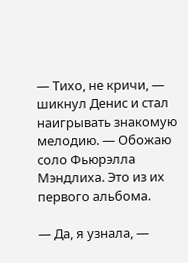— Тихо, не кричи, — шикнул Денис и стал наигрывать знакомую мелодию. — Обожаю соло Фьюрэлла Мэндлиха. Это из их первого альбома.

— Да, я узнала, —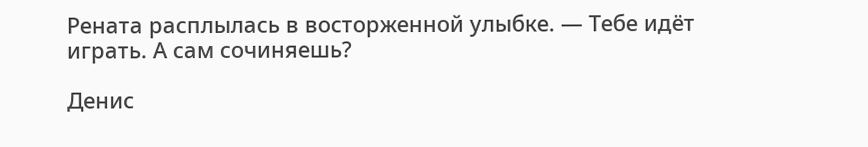Рената расплылась в восторженной улыбке. — Тебе идёт играть. А сам сочиняешь?

Денис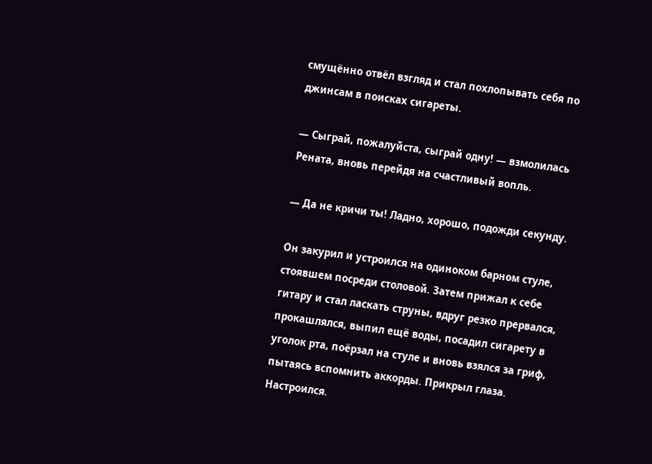смущённо отвёл взгляд и стал похлопывать себя по джинсам в поисках сигареты.

— Сыграй, пожалуйста, сыграй одну! — взмолилась Рената, вновь перейдя на счастливый вопль.

— Да не кричи ты! Ладно, хорошо, подожди секунду.

Он закурил и устроился на одиноком барном стуле, стоявшем посреди столовой. Затем прижал к себе гитару и стал ласкать струны, вдруг резко прервался, прокашлялся, выпил ещё воды, посадил сигарету в уголок рта, поёрзал на стуле и вновь взялся за гриф, пытаясь вспомнить аккорды. Прикрыл глаза. Настроился.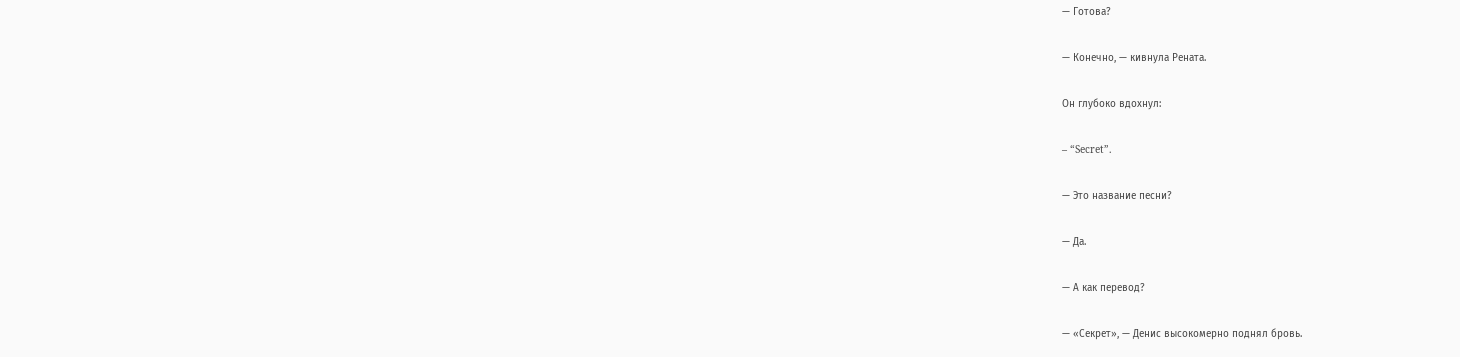— Готова?

— Конечно, — кивнула Рената.

Он глубоко вдохнул:

– “Secret”.

— Это название песни?

— Да.

— А как перевод?

— «Секрет», — Денис высокомерно поднял бровь.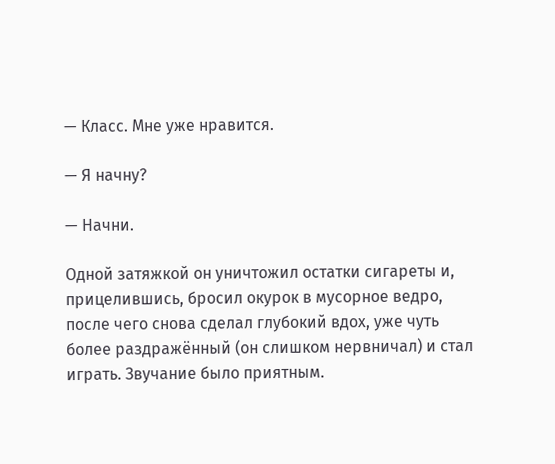— Класс. Мне уже нравится.

— Я начну?

— Начни.

Одной затяжкой он уничтожил остатки сигареты и, прицелившись, бросил окурок в мусорное ведро, после чего снова сделал глубокий вдох, уже чуть более раздражённый (он слишком нервничал) и стал играть. Звучание было приятным.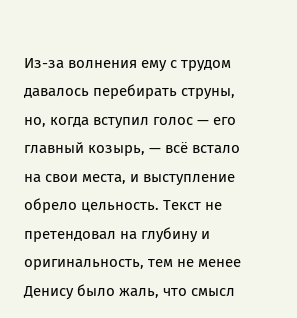Из-за волнения ему с трудом давалось перебирать струны, но, когда вступил голос — его главный козырь, — всё встало на свои места, и выступление обрело цельность. Текст не претендовал на глубину и оригинальность, тем не менее Денису было жаль, что смысл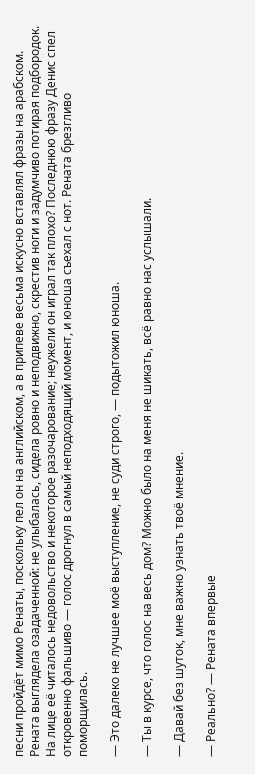песни пройдёт мимо Ренаты, поскольку пел он на английском, а в припеве весьма искусно вставлял фразы на арабском. Рената выглядела озадаченной: не улыбалась, сидела ровно и неподвижно, скрестив ноги и задумчиво потирая подбородок. На лице её читалось недовольство и некоторое разочарование; неужели он играл так плохо? Последнюю фразу Денис спел откровенно фальшиво — голос дрогнул в самый неподходящий момент, и юноша съехал с нот. Рената брезгливо поморщилась.

— Это далеко не лучшее моё выступление, не суди строго, — подытожил юноша.

— Ты в курсе, что голос на весь дом? Можно было на меня не шикать, всё равно нас услышали.

— Давай без шуток, мне важно узнать твоё мнение.

— Реально? — Рената впервые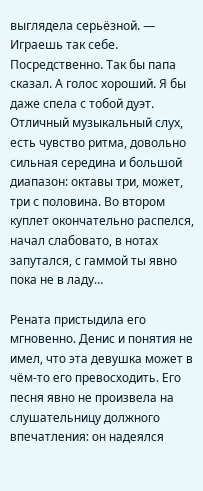выглядела серьёзной. — Играешь так себе. Посредственно. Так бы папа сказал. А голос хороший. Я бы даже спела с тобой дуэт. Отличный музыкальный слух, есть чувство ритма, довольно сильная середина и большой диапазон: октавы три, может, три с половина. Во втором куплет окончательно распелся, начал слабовато, в нотах запутался, с гаммой ты явно пока не в ладу…

Рената пристыдила его мгновенно. Денис и понятия не имел, что эта девушка может в чём-то его превосходить. Его песня явно не произвела на слушательницу должного впечатления: он надеялся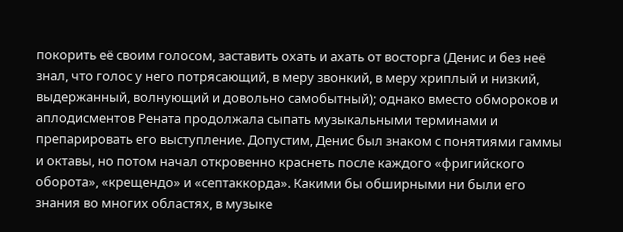покорить её своим голосом, заставить охать и ахать от восторга (Денис и без неё знал, что голос у него потрясающий, в меру звонкий, в меру хриплый и низкий, выдержанный, волнующий и довольно самобытный); однако вместо обмороков и аплодисментов Рената продолжала сыпать музыкальными терминами и препарировать его выступление. Допустим, Денис был знаком с понятиями гаммы и октавы, но потом начал откровенно краснеть после каждого «фригийского оборота», «крещендо» и «септаккорда». Какими бы обширными ни были его знания во многих областях, в музыке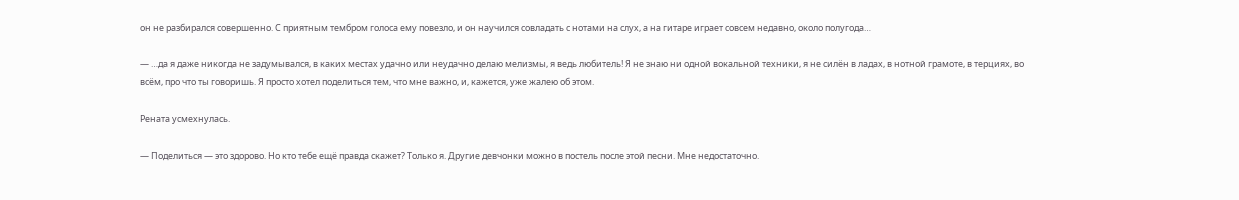он не разбирался совершенно. С приятным тембром голоса ему повезло, и он научился совладать с нотами на слух, а на гитаре играет совсем недавно, около полугода…

— …да я даже никогда не задумывался, в каких местах удачно или неудачно делаю мелизмы, я ведь любитель! Я не знаю ни одной вокальной техники, я не силён в ладах, в нотной грамоте, в терциях, во всём, про что ты говоришь. Я просто хотел поделиться тем, что мне важно, и, кажется, уже жалею об этом.

Рената усмехнулась.

— Поделиться — это здорово. Но кто тебе ещё правда скажет? Только я. Другие девчонки можно в постель после этой песни. Мне недостаточно.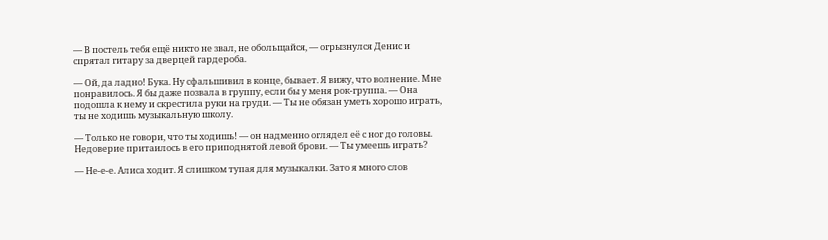— В постель тебя ещё никто не звал, не обольщайся, — огрызнулся Денис и спрятал гитару за дверцей гардероба.

— Ой, да ладно! Бука. Ну сфальшивил в конце, бывает. Я вижу, что волнение. Мне понравилось. Я бы даже позвала в группу, если бы у меня рок-группа. — Она подошла к нему и скрестила руки на груди. — Ты не обязан уметь хорошо играть, ты не ходишь музыкальную школу.

— Только не говори, что ты ходишь! — он надменно оглядел её с ног до головы. Недоверие притаилось в его приподнятой левой брови. — Ты умеешь играть?

— Не-е-е. Алиса ходит. Я слишком тупая для музыкалки. Зато я много слов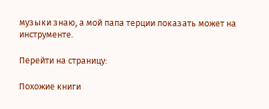музыки знаю, а мой папа терции показать может на инструменте.

Перейти на страницу:

Похожие книги